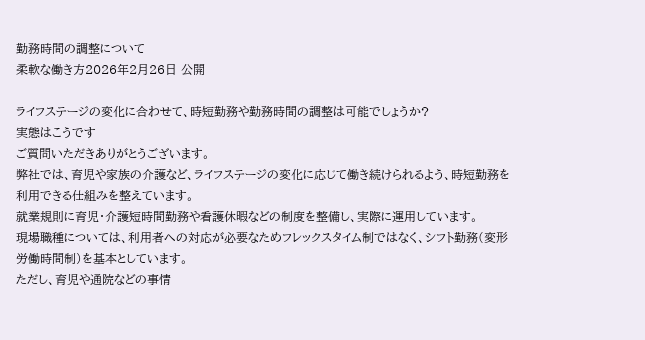勤務時間の調整について
柔軟な働き方2026年2月26日 公開

ライフステージの変化に合わせて、時短勤務や勤務時間の調整は可能でしょうか?
実態はこうです
ご質問いただきありがとうございます。
弊社では、育児や家族の介護など、ライフステージの変化に応じて働き続けられるよう、時短勤務を利用できる仕組みを整えています。
就業規則に育児・介護短時間勤務や看護休暇などの制度を整備し、実際に運用しています。
現場職種については、利用者への対応が必要なためフレックスタイム制ではなく、シフト勤務(変形労働時間制)を基本としています。
ただし、育児や通院などの事情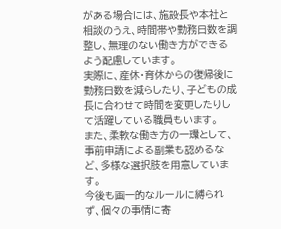がある場合には、施設長や本社と相談のうえ、時間帯や勤務日数を調整し、無理のない働き方ができるよう配慮しています。
実際に、産休・育休からの復帰後に勤務日数を減らしたり、子どもの成長に合わせて時間を変更したりして活躍している職員もいます。
また、柔軟な働き方の一環として、事前申請による副業も認めるなど、多様な選択肢を用意しています。
今後も画一的なルールに縛られず、個々の事情に寄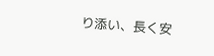り添い、長く安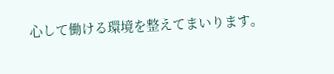心して働ける環境を整えてまいります。